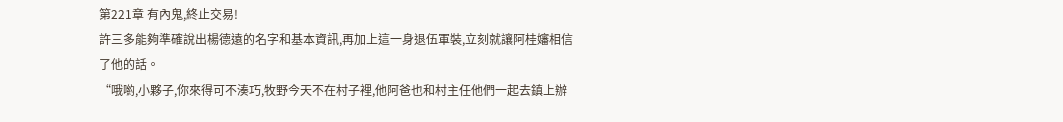第221章 有內鬼,終止交易!
許三多能夠準確說出楊德遠的名字和基本資訊,再加上這一身退伍軍裝,立刻就讓阿桂嬸相信了他的話。
“哦喲,小夥子,你來得可不湊巧,牧野今天不在村子裡,他阿爸也和村主任他們一起去鎮上辦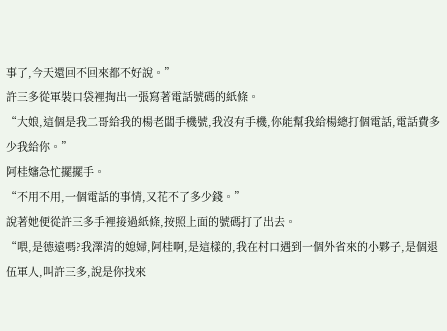事了,今天還回不回來都不好說。”
許三多從軍裝口袋裡掏出一張寫著電話號碼的紙條。
“大娘,這個是我二哥給我的楊老闆手機號,我沒有手機,你能幫我給楊總打個電話,電話費多少我給你。”
阿桂嬸急忙擺擺手。
“不用不用,一個電話的事情,又花不了多少錢。”
說著她便從許三多手裡接過紙條,按照上面的號碼打了出去。
“喂,是德遠嗎?我澤清的媳婦,阿桂啊,是這樣的,我在村口遇到一個外省來的小夥子,是個退伍軍人,叫許三多,說是你找來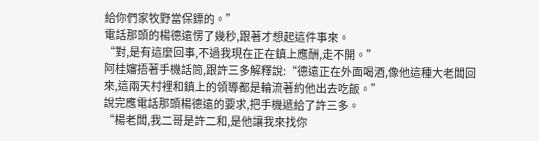給你們家牧野當保鏢的。”
電話那頭的楊德遠愣了幾秒,跟著才想起這件事來。
“對,是有這麼回事,不過我現在正在鎮上應酬,走不開。”
阿桂嬸捂著手機話筒,跟許三多解釋說:“德遠正在外面喝酒,像他這種大老闆回來,這兩天村裡和鎮上的領導都是輪流著約他出去吃飯。”
說完應電話那頭楊德遠的要求,把手機遞給了許三多。
“楊老闆,我二哥是許二和,是他讓我來找你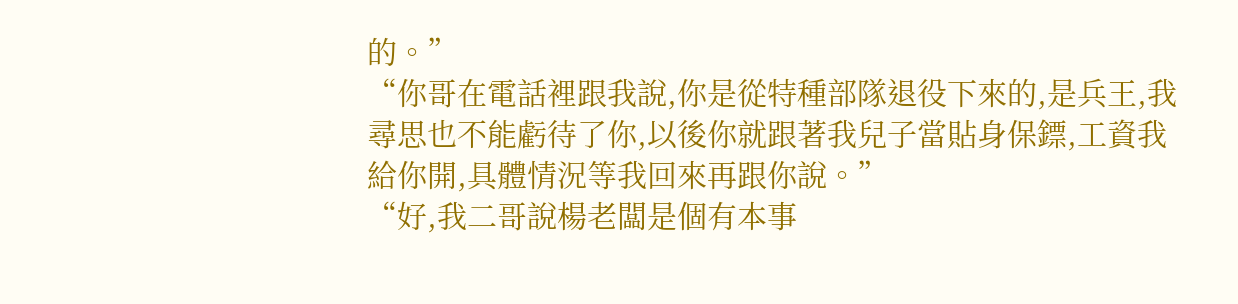的。”
“你哥在電話裡跟我說,你是從特種部隊退役下來的,是兵王,我尋思也不能虧待了你,以後你就跟著我兒子當貼身保鏢,工資我給你開,具體情況等我回來再跟你說。”
“好,我二哥說楊老闆是個有本事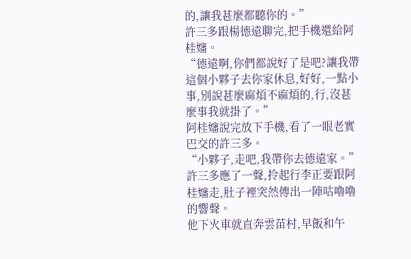的,讓我甚麼都聽你的。”
許三多跟楊德遠聊完,把手機還給阿桂嬸。
“德遠啊,你們都說好了是吧?讓我帶這個小夥子去你家休息,好好,一點小事,別說甚麼麻煩不麻煩的,行,沒甚麼事我就掛了。”
阿桂嬸說完放下手機,看了一眼老實巴交的許三多。
“小夥子,走吧,我帶你去德遠家。”
許三多應了一聲,拎起行李正要跟阿桂嬸走,肚子裡突然傳出一陣咕嚕嚕的響聲。
他下火車就直奔雲苗村,早飯和午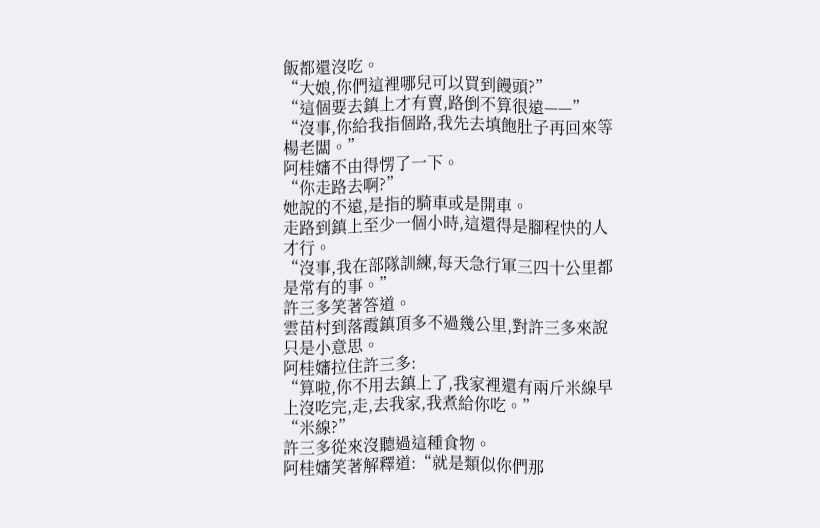飯都還沒吃。
“大娘,你們這裡哪兒可以買到饅頭?”
“這個要去鎮上才有賣,路倒不算很遠——”
“沒事,你給我指個路,我先去填飽肚子再回來等楊老闆。”
阿桂嬸不由得愣了一下。
“你走路去啊?”
她說的不遠,是指的騎車或是開車。
走路到鎮上至少一個小時,這還得是腳程快的人才行。
“沒事,我在部隊訓練,每天急行軍三四十公里都是常有的事。”
許三多笑著答道。
雲苗村到落霞鎮頂多不過幾公里,對許三多來說只是小意思。
阿桂嬸拉住許三多:
“算啦,你不用去鎮上了,我家裡還有兩斤米線早上沒吃完,走,去我家,我煮給你吃。”
“米線?”
許三多從來沒聽過這種食物。
阿桂嬸笑著解釋道:“就是類似你們那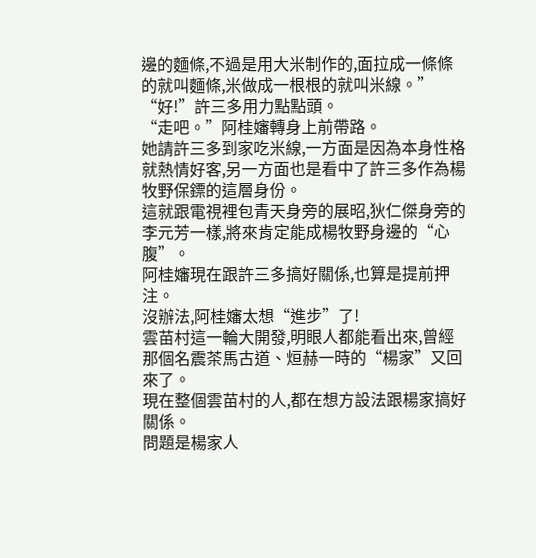邊的麵條,不過是用大米制作的,面拉成一條條的就叫麵條,米做成一根根的就叫米線。”
“好!”許三多用力點點頭。
“走吧。”阿桂嬸轉身上前帶路。
她請許三多到家吃米線,一方面是因為本身性格就熱情好客,另一方面也是看中了許三多作為楊牧野保鏢的這層身份。
這就跟電視裡包青天身旁的展昭,狄仁傑身旁的李元芳一樣,將來肯定能成楊牧野身邊的“心腹”。
阿桂嬸現在跟許三多搞好關係,也算是提前押注。
沒辦法,阿桂嬸太想“進步”了!
雲苗村這一輪大開發,明眼人都能看出來,曾經那個名震茶馬古道、烜赫一時的“楊家”又回來了。
現在整個雲苗村的人,都在想方設法跟楊家搞好關係。
問題是楊家人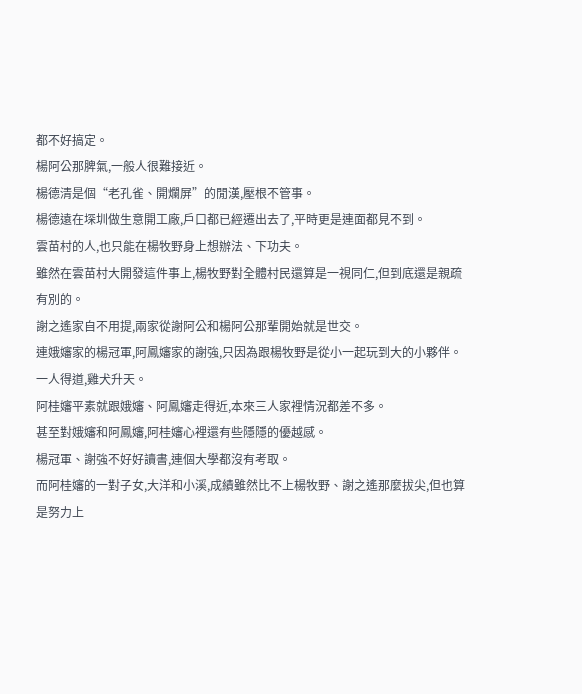都不好搞定。
楊阿公那脾氣,一般人很難接近。
楊德清是個“老孔雀、開爛屏”的閒漢,壓根不管事。
楊德遠在堔圳做生意開工廠,戶口都已經遷出去了,平時更是連面都見不到。
雲苗村的人,也只能在楊牧野身上想辦法、下功夫。
雖然在雲苗村大開發這件事上,楊牧野對全體村民還算是一視同仁,但到底還是親疏有別的。
謝之遙家自不用提,兩家從謝阿公和楊阿公那輩開始就是世交。
連娥嬸家的楊冠軍,阿鳳嬸家的謝強,只因為跟楊牧野是從小一起玩到大的小夥伴。
一人得道,雞犬升天。
阿桂嬸平素就跟娥嬸、阿鳳嬸走得近,本來三人家裡情況都差不多。
甚至對娥嬸和阿鳳嬸,阿桂嬸心裡還有些隱隱的優越感。
楊冠軍、謝強不好好讀書,連個大學都沒有考取。
而阿桂嬸的一對子女,大洋和小溪,成績雖然比不上楊牧野、謝之遙那麼拔尖,但也算是努力上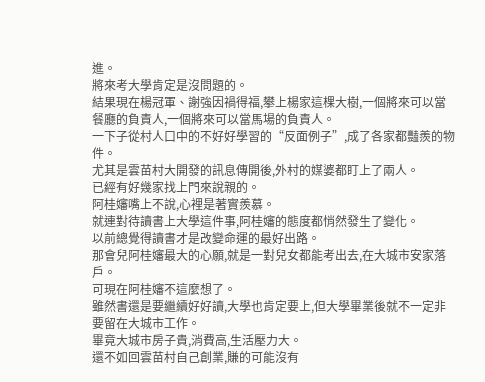進。
將來考大學肯定是沒問題的。
結果現在楊冠軍、謝強因禍得福,攀上楊家這棵大樹,一個將來可以當餐廳的負責人,一個將來可以當馬場的負責人。
一下子從村人口中的不好好學習的“反面例子”,成了各家都豔羨的物件。
尤其是雲苗村大開發的訊息傳開後,外村的媒婆都盯上了兩人。
已經有好幾家找上門來說親的。
阿桂嬸嘴上不說,心裡是著實羨慕。
就連對待讀書上大學這件事,阿桂嬸的態度都悄然發生了變化。
以前總覺得讀書才是改變命運的最好出路。
那會兒阿桂嬸最大的心願,就是一對兒女都能考出去,在大城市安家落戶。
可現在阿桂嬸不這麼想了。
雖然書還是要繼續好好讀,大學也肯定要上,但大學畢業後就不一定非要留在大城市工作。
畢竟大城市房子貴,消費高,生活壓力大。
還不如回雲苗村自己創業,賺的可能沒有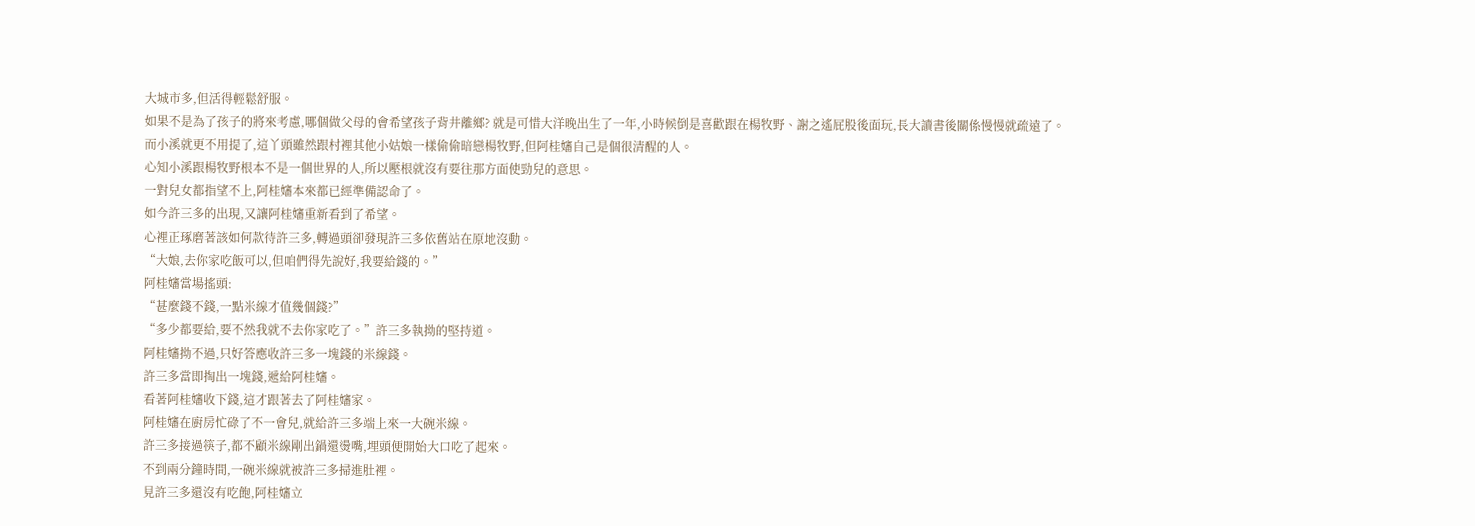大城市多,但活得輕鬆舒服。
如果不是為了孩子的將來考慮,哪個做父母的會希望孩子背井離鄉? 就是可惜大洋晚出生了一年,小時候倒是喜歡跟在楊牧野、謝之遙屁股後面玩,長大讀書後關係慢慢就疏遠了。
而小溪就更不用提了,這丫頭雖然跟村裡其他小姑娘一樣偷偷暗戀楊牧野,但阿桂嬸自己是個很清醒的人。
心知小溪跟楊牧野根本不是一個世界的人,所以壓根就沒有要往那方面使勁兒的意思。
一對兒女都指望不上,阿桂嬸本來都已經準備認命了。
如今許三多的出現,又讓阿桂嬸重新看到了希望。
心裡正琢磨著該如何款待許三多,轉過頭卻發現許三多依舊站在原地沒動。
“大娘,去你家吃飯可以,但咱們得先說好,我要給錢的。”
阿桂嬸當場搖頭:
“甚麼錢不錢,一點米線才值幾個錢?”
“多少都要給,要不然我就不去你家吃了。”許三多執拗的堅持道。
阿桂嬸拗不過,只好答應收許三多一塊錢的米線錢。
許三多當即掏出一塊錢,遞給阿桂嬸。
看著阿桂嬸收下錢,這才跟著去了阿桂嬸家。
阿桂嬸在廚房忙碌了不一會兒,就給許三多端上來一大碗米線。
許三多接過筷子,都不顧米線剛出鍋還燙嘴,埋頭便開始大口吃了起來。
不到兩分鐘時間,一碗米線就被許三多掃進肚裡。
見許三多還沒有吃飽,阿桂嬸立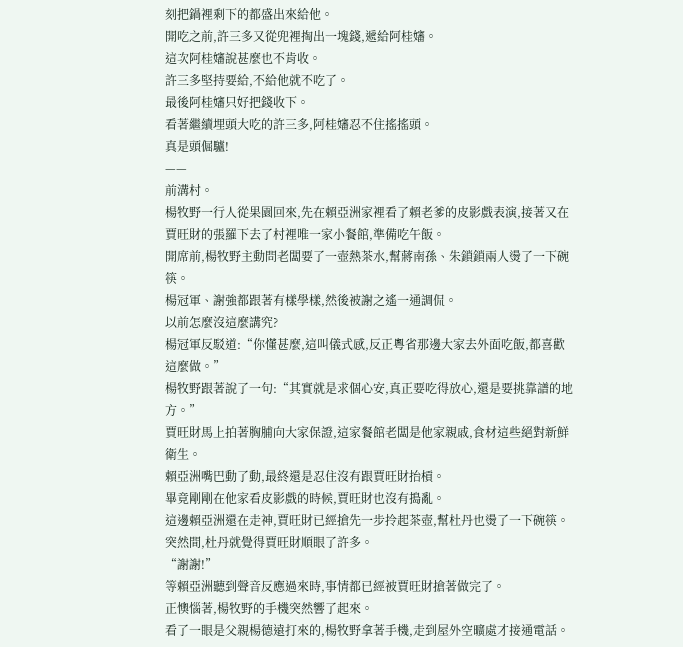刻把鍋裡剩下的都盛出來給他。
開吃之前,許三多又從兜裡掏出一塊錢,遞給阿桂嬸。
這次阿桂嬸說甚麼也不肯收。
許三多堅持要給,不給他就不吃了。
最後阿桂嬸只好把錢收下。
看著繼續埋頭大吃的許三多,阿桂嬸忍不住搖搖頭。
真是頭倔驢!
——
前溝村。
楊牧野一行人從果園回來,先在賴亞洲家裡看了賴老爹的皮影戲表演,接著又在賈旺財的張羅下去了村裡唯一家小餐館,準備吃午飯。
開席前,楊牧野主動問老闆要了一壺熱茶水,幫蔣南孫、朱鎖鎖兩人燙了一下碗筷。
楊冠軍、謝強都跟著有樣學樣,然後被謝之遙一通調侃。
以前怎麼沒這麼講究?
楊冠軍反駁道:“你懂甚麼,這叫儀式感,反正粵省那邊大家去外面吃飯,都喜歡這麼做。”
楊牧野跟著說了一句:“其實就是求個心安,真正要吃得放心,還是要挑靠譜的地方。”
賈旺財馬上拍著胸脯向大家保證,這家餐館老闆是他家親戚,食材這些絕對新鮮衛生。
賴亞洲嘴巴動了動,最終還是忍住沒有跟賈旺財抬槓。
畢竟剛剛在他家看皮影戲的時候,賈旺財也沒有搗亂。
這邊賴亞洲還在走神,賈旺財已經搶先一步拎起茶壺,幫杜丹也燙了一下碗筷。
突然間,杜丹就覺得賈旺財順眼了許多。
“謝謝!”
等賴亞洲聽到聲音反應過來時,事情都已經被賈旺財搶著做完了。
正懊惱著,楊牧野的手機突然響了起來。
看了一眼是父親楊德遠打來的,楊牧野拿著手機,走到屋外空曠處才接通電話。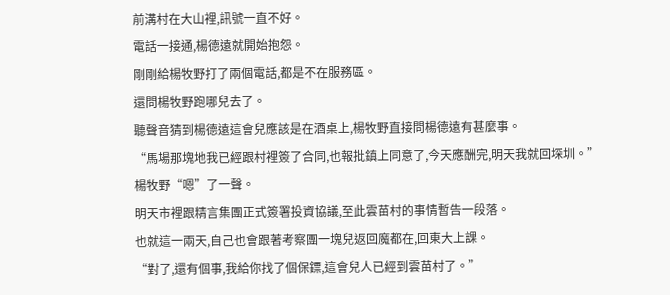前溝村在大山裡,訊號一直不好。
電話一接通,楊德遠就開始抱怨。
剛剛給楊牧野打了兩個電話,都是不在服務區。
還問楊牧野跑哪兒去了。
聽聲音猜到楊德遠這會兒應該是在酒桌上,楊牧野直接問楊德遠有甚麼事。
“馬場那塊地我已經跟村裡簽了合同,也報批鎮上同意了,今天應酬完,明天我就回堔圳。”
楊牧野“嗯”了一聲。
明天市裡跟精言集團正式簽署投資協議,至此雲苗村的事情暫告一段落。
也就這一兩天,自己也會跟著考察團一塊兒返回魔都在,回東大上課。
“對了,還有個事,我給你找了個保鏢,這會兒人已經到雲苗村了。”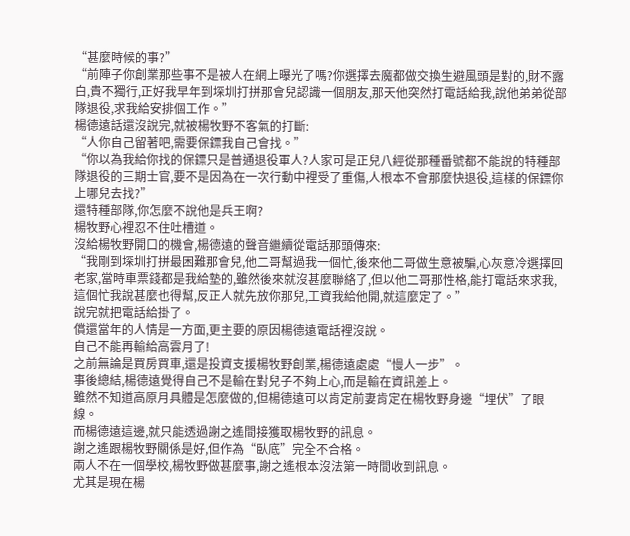“甚麼時候的事?”
“前陣子你創業那些事不是被人在網上曝光了嗎?你選擇去魔都做交換生避風頭是對的,財不露白,貴不獨行,正好我早年到堔圳打拼那會兒認識一個朋友,那天他突然打電話給我,說他弟弟從部隊退役,求我給安排個工作。”
楊德遠話還沒說完,就被楊牧野不客氣的打斷:
“人你自己留著吧,需要保鏢我自己會找。”
“你以為我給你找的保鏢只是普通退役軍人?人家可是正兒八經從那種番號都不能說的特種部隊退役的三期士官,要不是因為在一次行動中裡受了重傷,人根本不會那麼快退役,這樣的保鏢你上哪兒去找?”
還特種部隊,你怎麼不說他是兵王啊?
楊牧野心裡忍不住吐槽道。
沒給楊牧野開口的機會,楊德遠的聲音繼續從電話那頭傳來:
“我剛到堔圳打拼最困難那會兒,他二哥幫過我一個忙,後來他二哥做生意被騙,心灰意冷選擇回老家,當時車票錢都是我給墊的,雖然後來就沒甚麼聯絡了,但以他二哥那性格,能打電話來求我,這個忙我說甚麼也得幫,反正人就先放你那兒,工資我給他開,就這麼定了。”
說完就把電話給掛了。
償還當年的人情是一方面,更主要的原因楊德遠電話裡沒說。
自己不能再輸給高雲月了!
之前無論是買房買車,還是投資支援楊牧野創業,楊德遠處處“慢人一步”。
事後總結,楊德遠覺得自己不是輸在對兒子不夠上心,而是輸在資訊差上。
雖然不知道高原月具體是怎麼做的,但楊德遠可以肯定前妻肯定在楊牧野身邊“埋伏”了眼線。
而楊德遠這邊,就只能透過謝之遙間接獲取楊牧野的訊息。
謝之遙跟楊牧野關係是好,但作為“臥底”完全不合格。
兩人不在一個學校,楊牧野做甚麼事,謝之遙根本沒法第一時間收到訊息。
尤其是現在楊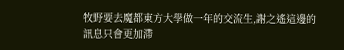牧野要去魔都東方大學做一年的交流生,謝之遙這邊的訊息只會更加滯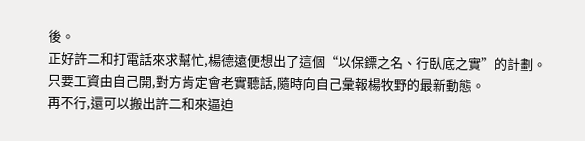後。
正好許二和打電話來求幫忙,楊德遠便想出了這個“以保鏢之名、行臥底之實”的計劃。
只要工資由自己開,對方肯定會老實聽話,隨時向自己彙報楊牧野的最新動態。
再不行,還可以搬出許二和來逼迫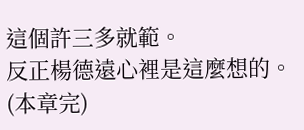這個許三多就範。
反正楊德遠心裡是這麼想的。
(本章完)